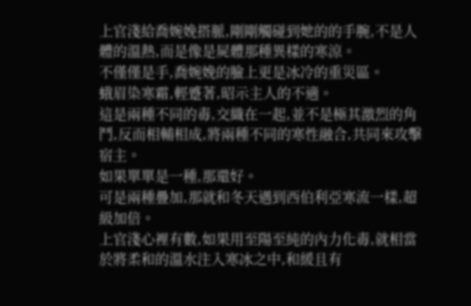上官淺給喬婉娩搭脈,剛剛觸碰到她的的手腕,不是人體的溫熱,而是像是屍體那種異樣的寒涼。
不僅僅是手,喬婉娩的臉上更是冰冷的重災區。
蛾眉染寒霜,輕蹙著,昭示主人的不適。
這是兩種不同的毒,交織在一起,並不是極其激烈的角鬥,反而相輔相成,將兩種不同的寒性融合,共同來攻擊宿主。
如果單單是一種,那還好。
可是兩種疊加,那就和冬天遇到西伯利亞寒流一樣,超級加倍。
上官淺心裡有數,如果用至陽至純的內力化毒,就相當於將柔和的溫水注入寒冰之中,和緩且有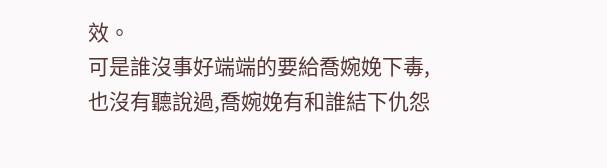效。
可是誰沒事好端端的要給喬婉娩下毒,也沒有聽說過,喬婉娩有和誰結下仇怨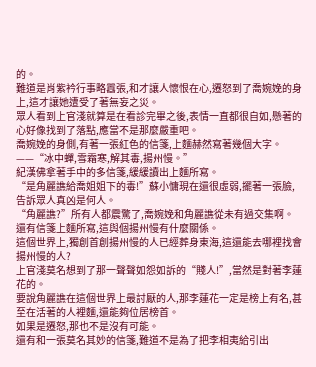的。
難道是肖紫衿行事略囂張,和才讓人懷恨在心,遷怒到了喬婉娩的身上,這才讓她遭受了著無妄之災。
眾人看到上官淺就算是在看診完畢之後,表情一直都很自如,懸著的心好像找到了落點,應當不是那麼嚴重吧。
喬婉娩的身側,有著一張紅色的信箋,上麵赫然寫著幾個大字。
——“冰中蟬,雪霜寒,解其毒,揚州慢。”
紀漢佛拿著手中的多信箋,緩緩讀出上麵所寫。
“是角麗譙給喬姐姐下的毒!”蘇小慵現在還很虛弱,擺著一張臉,告訴眾人真凶是何人。
“角麗譙?”所有人都震驚了,喬婉娩和角麗譙從未有過交集啊。
還有信箋上麵所寫,這與個揚州慢有什麼關係。
這個世界上,獨創首創揚州慢的人已經葬身東海,這還能去哪裡找會揚州慢的人?
上官淺莫名想到了那一聲聲如怨如訴的“賤人!”,當然是對著李蓮花的。
要說角麗譙在這個世界上最討厭的人,那李蓮花一定是榜上有名,甚至在活著的人裡麵,還能夠位居榜首。
如果是遷怒,那也不是沒有可能。
還有和一張莫名其妙的信箋,難道不是為了把李相夷給引出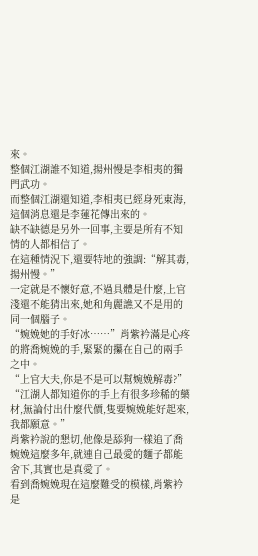來。
整個江湖誰不知道,揚州慢是李相夷的獨門武功。
而整個江湖還知道,李相夷已經身死東海,這個消息還是李蓮花傳出來的。
缺不缺德是另外一回事,主要是所有不知情的人都相信了。
在這種情況下,還要特地的強調:“解其毒,揚州慢。”
一定就是不懷好意,不過具體是什麼,上官淺還不能猜出來,她和角麗譙又不是用的同一個腦子。
“婉娩她的手好冰……”肖紫衿滿是心疼的將喬婉娩的手,緊緊的攥在自己的兩手之中。
“上官大夫,你是不是可以幫婉娩解毒?”
“江湖人都知道你的手上有很多珍稀的藥材,無論付出什麼代價,隻要婉娩能好起來,我都願意。”
肖紫衿說的懇切,他像是舔狗一樣追了喬婉娩這麼多年,就連自己最愛的麵子都能舍下,其實也是真愛了。
看到喬婉娩現在這麼難受的模樣,肖紫衿是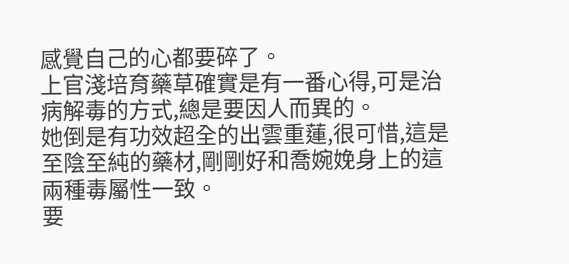感覺自己的心都要碎了。
上官淺培育藥草確實是有一番心得,可是治病解毒的方式,總是要因人而異的。
她倒是有功效超全的出雲重蓮,很可惜,這是至陰至純的藥材,剛剛好和喬婉娩身上的這兩種毒屬性一致。
要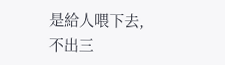是給人喂下去,不出三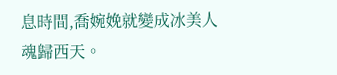息時間,喬婉娩就變成冰美人魂歸西天。